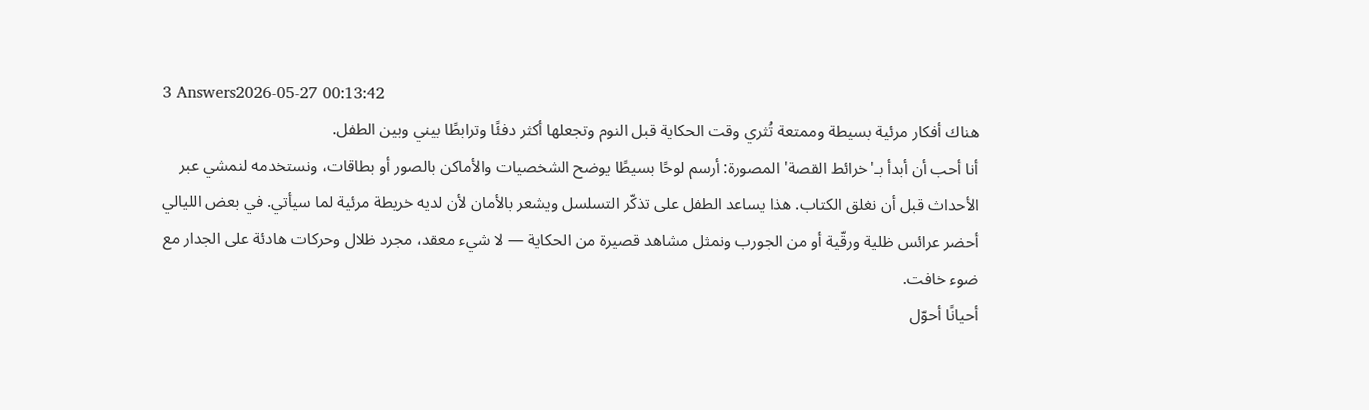3 Answers2026-05-27 00:13:42
هناك أفكار مرئية بسيطة وممتعة تُثري وقت الحكاية قبل النوم وتجعلها أكثر دفئًا وترابطًا بيني وبين الطفل.
أنا أحب أن أبدأ بـ'خرائط القصة' المصورة: أرسم لوحًا بسيطًا يوضح الشخصيات والأماكن بالصور أو بطاقات، ونستخدمه لنمشي عبر الأحداث قبل أن نغلق الكتاب. هذا يساعد الطفل على تذكّر التسلسل ويشعر بالأمان لأن لديه خريطة مرئية لما سيأتي. في بعض الليالي أحضر عرائس ظلية ورقّية أو من الجورب ونمثل مشاهد قصيرة من الحكاية — لا شيء معقد، مجرد ظلال وحركات هادئة على الجدار مع ضوء خافت.
أحيانًا أحوّل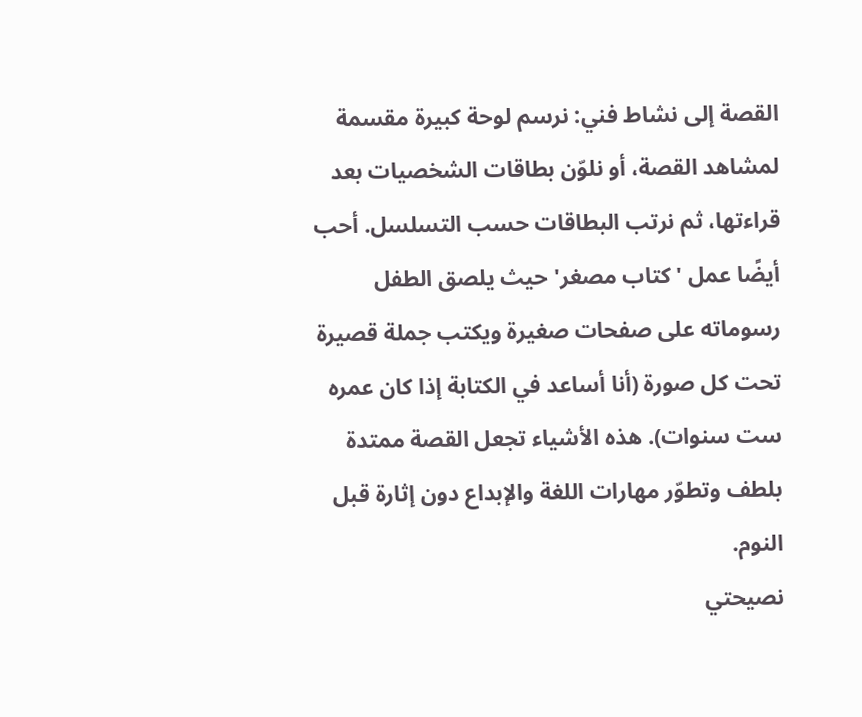القصة إلى نشاط فني: نرسم لوحة كبيرة مقسمة لمشاهد القصة، أو نلوّن بطاقات الشخصيات بعد قراءتها، ثم نرتب البطاقات حسب التسلسل. أحب أيضًا عمل 'كتاب مصغر' حيث يلصق الطفل رسوماته على صفحات صغيرة ويكتب جملة قصيرة تحت كل صورة (أنا أساعد في الكتابة إذا كان عمره ست سنوات). هذه الأشياء تجعل القصة ممتدة بلطف وتطوّر مهارات اللغة والإبداع دون إثارة قبل النوم.
نصيحتي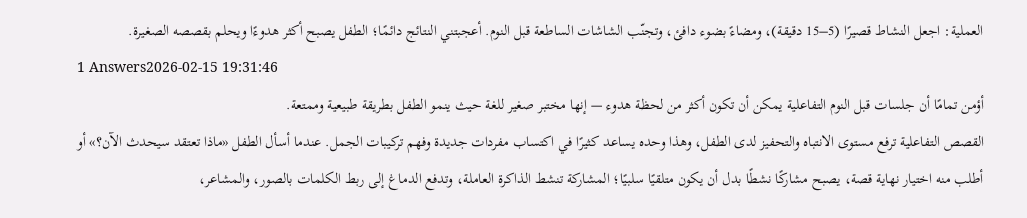العملية: اجعل النشاط قصيرًا (5–15 دقيقة)، ومضاءً بضوء دافئ، وتجنّب الشاشات الساطعة قبل النوم. أعجبتني النتائج دائمًا؛ الطفل يصبح أكثر هدوءًا ويحلم بقصصه الصغيرة.
1 Answers2026-02-15 19:31:46
أؤمن تمامًا أن جلسات قبل النوم التفاعلية يمكن أن تكون أكثر من لحظة هدوء — إنها مختبر صغير للغة حيث ينمو الطفل بطريقة طبيعية وممتعة.
القصص التفاعلية ترفع مستوى الانتباه والتحفيز لدى الطفل، وهذا وحده يساعد كثيرًا في اكتساب مفردات جديدة وفهم تركيبات الجمل. عندما أسأل الطفل «ماذا تعتقد سيحدث الآن؟» أو أطلب منه اختيار نهاية قصة، يصبح مشاركًا نشطًا بدل أن يكون متلقيًا سلبيًا؛ المشاركة تنشط الذاكرة العاملة، وتدفع الدماغ إلى ربط الكلمات بالصور، والمشاعر،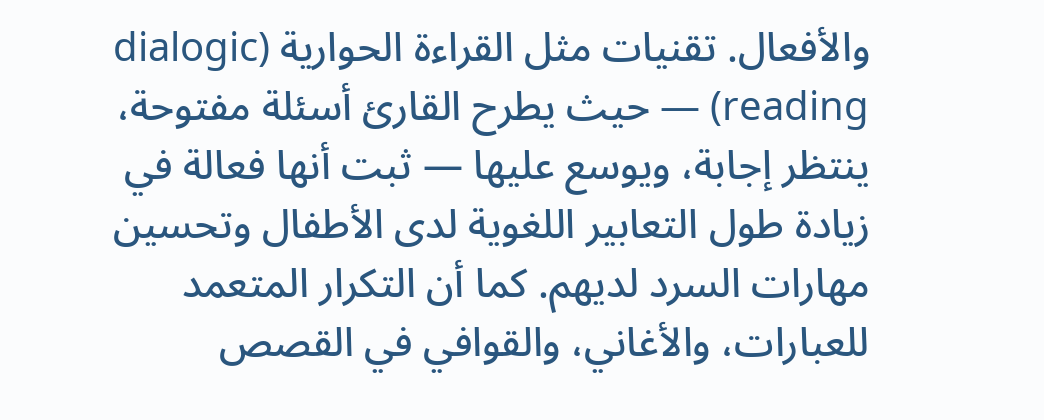والأفعال. تقنيات مثل القراءة الحوارية (dialogic reading) — حيث يطرح القارئ أسئلة مفتوحة، ينتظر إجابة، ويوسع عليها — ثبت أنها فعالة في زيادة طول التعابير اللغوية لدى الأطفال وتحسين مهارات السرد لديهم. كما أن التكرار المتعمد للعبارات، والأغاني، والقوافي في القصص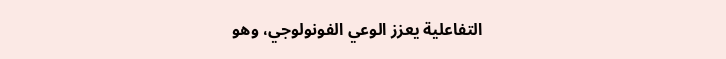التفاعلية يعزز الوعي الفونولوجي، وهو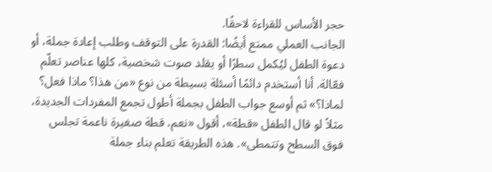حجر الأساس للقراءة لاحقًا.
الجانب العملي ممتع أيضًا: القدرة على التوقف وطلب إعادة جملة، أو دعوة الطفل ليُكمل سطرًا أو يقلد صوت شخصية، كلها عناصر تعلّم فعّالة. أنا أستخدم دائمًا أسئلة بسيطة من نوع «من هذا؟ ماذا فعل؟ لماذا؟» ثم أوسع جواب الطفل بجملة أطول تجمع المفردات الجديدة، مثلاً لو قال الطفل «قطة»، أقول «نعم، قطة صغيرة ناعمة تجلس فوق السطح وتتمطى». هذه الطريقة تعلم بناء جملة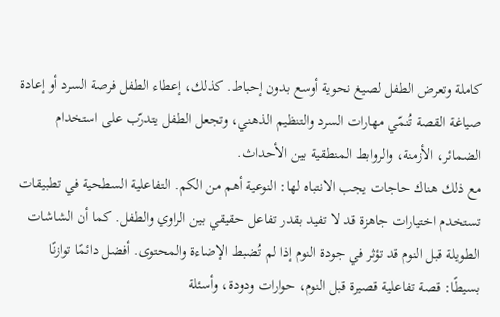كاملة وتعرض الطفل لصيغ نحوية أوسع بدون إحباط. كذلك، إعطاء الطفل فرصة السرد أو إعادة صياغة القصة تُنمّي مهارات السرد والتنظيم الذهني، وتجعل الطفل يتدرّب على استخدام الضمائر، الأزمنة، والروابط المنطقية بين الأحداث.
مع ذلك هناك حاجات يجب الانتباه لها: النوعية أهم من الكم. التفاعلية السطحية في تطبيقات تستخدم اختيارات جاهزة قد لا تفيد بقدر تفاعل حقيقي بين الراوي والطفل. كما أن الشاشات الطويلة قبل النوم قد تؤثر في جودة النوم إذا لم تُضبط الإضاءة والمحتوى. أفضل دائمًا توازنًا بسيطًا: قصة تفاعلية قصيرة قبل النوم، حوارات ودودة، وأسئلة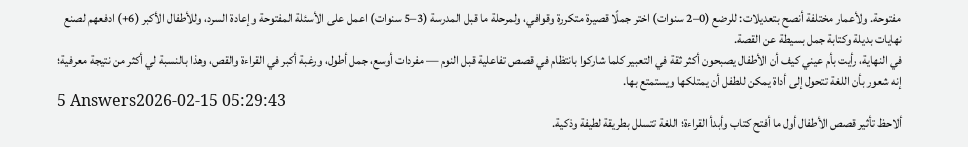مفتوحة. ولأعمار مختلفة أنصح بتعديلات: للرضع (0–2 سنوات) اختر جملًا قصيرة متكررة وقوافي، ولمرحلة ما قبل المدرسة (3–5 سنوات) اعمل على الأسئلة المفتوحة وإعادة السرد، وللأطفال الأكبر (6+) ادفعهم لصنع نهايات بديلة وكتابة جمل بسيطة عن القصة.
في النهاية، رأيت بأم عيني كيف أن الأطفال يصبحون أكثر ثقة في التعبير كلما شاركوا بانتظام في قصص تفاعلية قبل النوم — مفردات أوسع، جمل أطول، ورغبة أكبر في القراءة والقص، وهذا بالنسبة لي أكثر من نتيجة معرفية؛ إنه شعور بأن اللغة تتحول إلى أداة يمكن للطفل أن يمتلكها ويستمتع بها.
5 Answers2026-02-15 05:29:43
ألاحظ تأثير قصص الأطفال أول ما أفتح كتاب وأبدأ القراءة؛ اللغة تتسلل بطريقة لطيفة وذكية.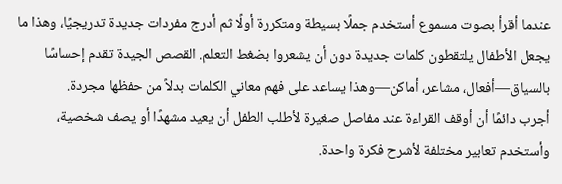عندما أقرأ بصوت مسموع أستخدم جملًا بسيطة ومتكررة أولًا ثم أدرج مفردات جديدة تدريجيًا، وهذا ما يجعل الأطفال يلتقطون كلمات جديدة دون أن يشعروا بضغط التعلم. القصص الجيدة تقدم إحساسًا بالسياق—أفعال، مشاعر، أماكن—وهذا يساعد على فهم معاني الكلمات بدلاً من حفظها مجردة.
أجرب دائمًا أن أوقف القراءة عند مفاصل صغيرة لأطلب الطفل أن يعيد مشهدًا أو يصف شخصية، وأستخدم تعابير مختلفة لأشرح فكرة واحدة.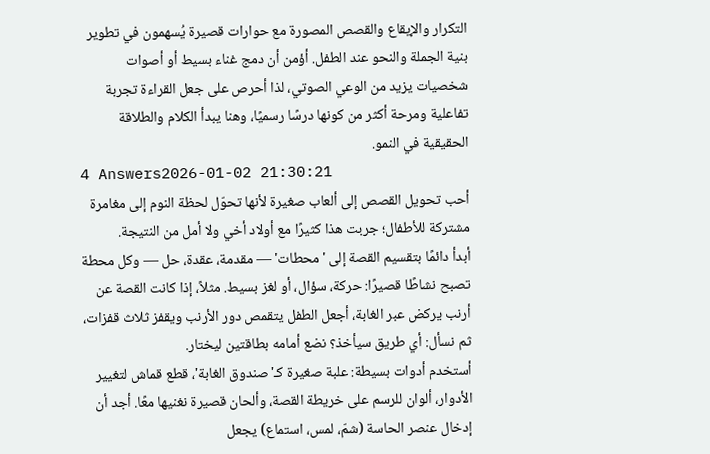التكرار والإيقاع والقصص المصورة مع حوارات قصيرة يُسهمون في تطوير بنية الجملة والنحو عند الطفل. أؤمن أن دمج غناء بسيط أو أصوات شخصيات يزيد من الوعي الصوتي، لذا أحرص على جعل القراءة تجربة تفاعلية ومرحة أكثر من كونها درسًا رسميًا، وهنا يبدأ الكلام والطلاقة الحقيقية في النمو.
4 Answers2026-01-02 21:30:21
أحب تحويل القصص إلى ألعاب صغيرة لأنها تحوّل لحظة النوم إلى مغامرة مشتركة للأطفال؛ جربت هذا كثيرًا مع أولاد أخي ولا أمل من النتيجة.
أبدأ دائمًا بتقسيم القصة إلى 'محطات' — مقدمة، عقدة، حل — وكل محطة تصبح نشاطًا قصيرًا: حركة، سؤال، أو لغز بسيط. مثلاً، إذا كانت القصة عن أرنب يركض عبر الغابة، أجعل الطفل يتقمص دور الأرنب ويقفز ثلاث قفزات، ثم نسأل: أي طريق سيأخذ؟ نضع أمامه بطاقتين ليختار.
أستخدم أدوات بسيطة: علبة صغيرة كـ'صندوق الغابة'، قطع قماش لتغيير الأدوار، ألوان للرسم على خريطة القصة، وألحان قصيرة نغنيها معًا. أجد أن إدخال عنصر الحاسة (شمّ، لمس، استماع) يجعل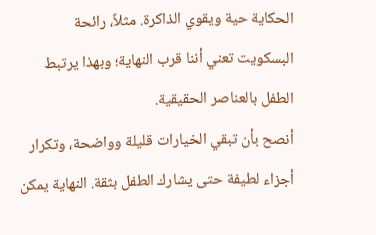الحكاية حية ويقوي الذاكرة. مثلاً، رائحة البسكويت تعني أننا قرب النهاية؛ وبهذا يرتبط الطفل بالعناصر الحقيقية.
أنصح بأن تبقي الخيارات قليلة وواضحة، وتكرار أجزاء لطيفة حتى يشارك الطفل بثقة. النهاية يمكن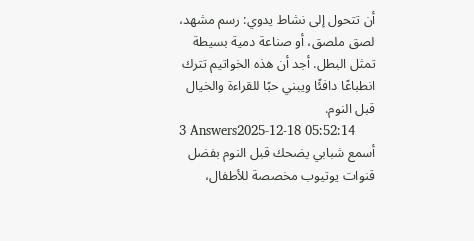أن تتحول إلى نشاط يدوي: رسم مشهد، لصق ملصق، أو صناعة دمية بسيطة تمثل البطل. أجد أن هذه الخواتيم تترك انطباعًا دافئًا ويبني حبًا للقراءة والخيال قبل النوم.
3 Answers2025-12-18 05:52:14
أسمع شبابي يضحك قبل النوم بفضل قنوات يوتيوب مخصصة للأطفال،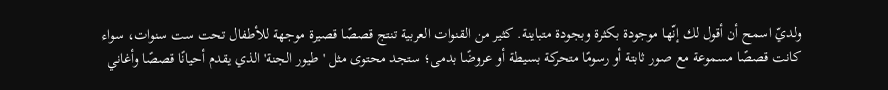ولديّ اسمح أن أقول لك إنّها موجودة بكثرة وبجودة متباينة. كثير من القنوات العربية تنتج قصصًا قصيرة موجهة للأطفال تحت ست سنوات، سواء كانت قصصًا مسموعة مع صور ثابتة أو رسومًا متحركة بسيطة أو عروضًا بدمى؛ ستجد محتوى مثل 'طيور الجنة' الذي يقدم أحيانًا قصصًا وأغاني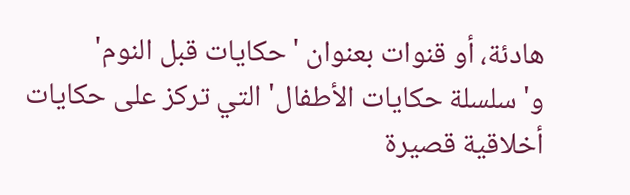هادئة، أو قنوات بعنوان 'حكايات قبل النوم' و'سلسلة حكايات الأطفال' التي تركز على حكايات أخلاقية قصيرة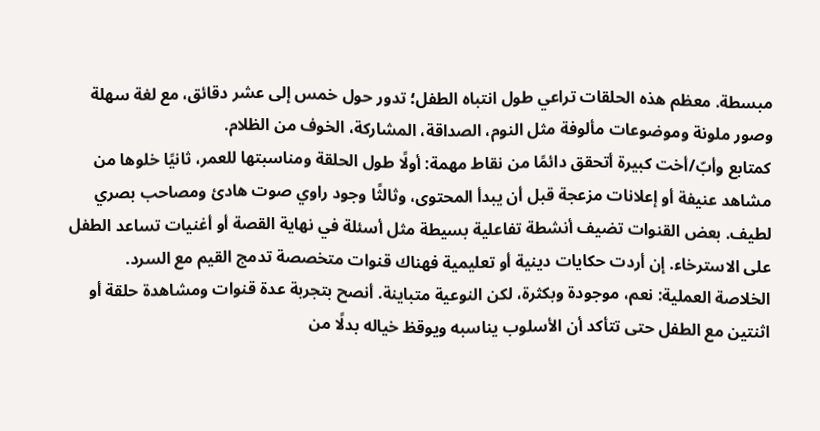مبسطة. معظم هذه الحلقات تراعي طول انتباه الطفل؛ تدور حول خمس إلى عشر دقائق، مع لغة سهلة وصور ملونة وموضوعات مألوفة مثل النوم، الصداقة، المشاركة، الخوف من الظلام.
كمتابع وأبّ/أخت كبيرة أتحقق دائمًا من نقاط مهمة: أولًا طول الحلقة ومناسبتها للعمر، ثانيًا خلوها من مشاهد عنيفة أو إعلانات مزعجة قبل أن يبدأ المحتوى، وثالثًا وجود راوي صوت هادئ ومصاحب بصري لطيف. بعض القنوات تضيف أنشطة تفاعلية بسيطة مثل أسئلة في نهاية القصة أو أغنيات تساعد الطفل على الاسترخاء. إن أردت حكايات دينية أو تعليمية فهناك قنوات متخصصة تدمج القيم مع السرد.
الخلاصة العملية: نعم، موجودة وبكثرة، لكن النوعية متباينة. أنصح بتجربة عدة قنوات ومشاهدة حلقة أو اثنتين مع الطفل حتى تتأكد أن الأسلوب يناسبه ويوقظ خياله بدلًا من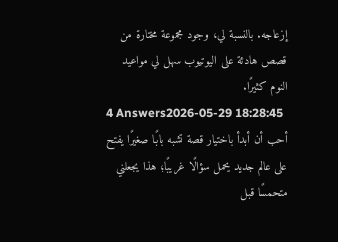إزعاجه. بالنسبة لي، وجود مجموعة مختارة من قصص هادئة على اليوتيوب سهل لي مواعيد النوم كثيرًا.
4 Answers2026-05-29 18:28:45
أحب أن أبدأ باختيار قصة تشبه بابًا صغيرًا يفتح على عالم جديد يحمل سؤالًا غريبًا؛ هذا يجعلني متحمسًا قبل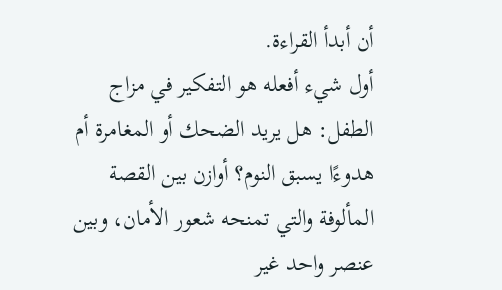أن أبدأ القراءة.
أول شيء أفعله هو التفكير في مزاج الطفل: هل يريد الضحك أو المغامرة أم هدوءًا يسبق النوم؟ أوازن بين القصة المألوفة والتي تمنحه شعور الأمان، وبين عنصر واحد غير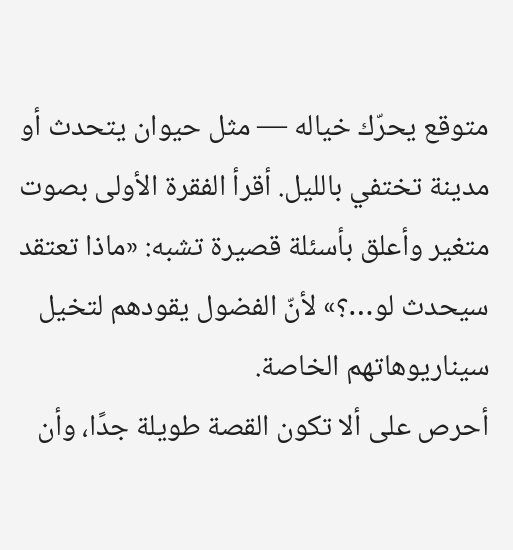متوقع يحرّك خياله — مثل حيوان يتحدث أو مدينة تختفي بالليل. أقرأ الفقرة الأولى بصوت متغير وأعلق بأسئلة قصيرة تشبه: «ماذا تعتقد سيحدث لو…؟» لأنّ الفضول يقودهم لتخيل سيناريوهاتهم الخاصة.
أحرص على ألا تكون القصة طويلة جدًا، وأن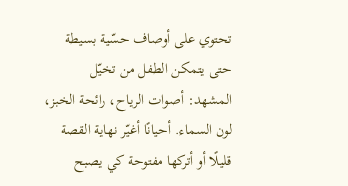تحتوي على أوصاف حسّية بسيطة حتى يتمكن الطفل من تخيّل المشهد: أصوات الرياح، رائحة الخبز، لون السماء. أحيانًا أغيّر نهاية القصة قليلًا أو أتركها مفتوحة كي يصبح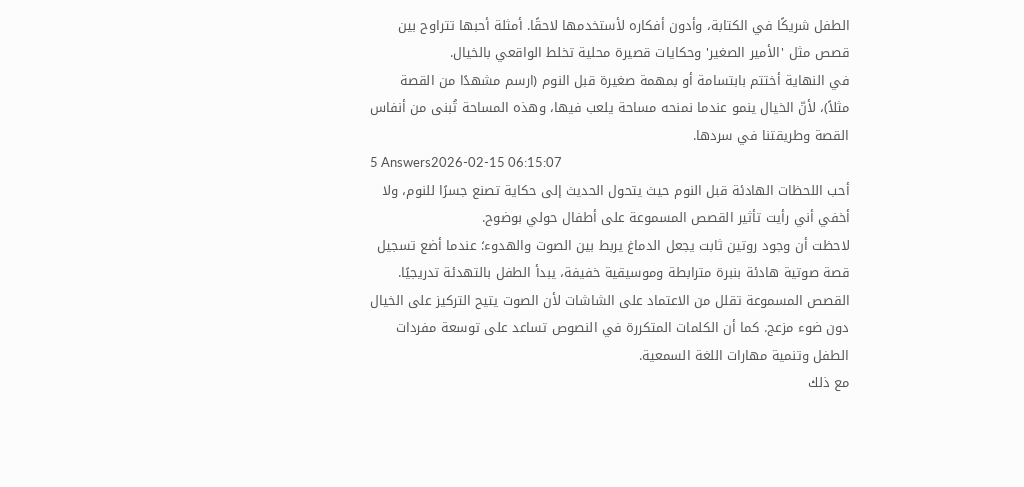الطفل شريكًا في الكتابة، وأدون أفكاره لأستخدمها لاحقًا. أمثلة أحبها تتراوح بين قصص مثل 'الأمير الصغير' وحكايات قصيرة محلية تخلط الواقعي بالخيال.
في النهاية أختتم بابتسامة أو بمهمة صغيرة قبل النوم (ارسم مشهدًا من القصة مثلاً)، لأنّ الخيال ينمو عندما نمنحه مساحة يلعب فيها، وهذه المساحة تُبنى من أنفاس القصة وطريقتنا في سردها.
5 Answers2026-02-15 06:15:07
أحب اللحظات الهادئة قبل النوم حيث يتحول الحديث إلى حكاية تصنع جسرًا للنوم، ولا أخفي أني رأيت تأثير القصص المسموعة على أطفال حولي بوضوح.
لاحظت أن وجود روتين ثابت يجعل الدماغ يربط بين الصوت والهدوء؛ عندما أضع تسجيل قصة صوتية هادئة بنبرة مترابطة وموسيقية خفيفة، يبدأ الطفل بالتهدئة تدريجيًا. القصص المسموعة تقلل من الاعتماد على الشاشات لأن الصوت يتيح التركيز على الخيال دون ضوء مزعج. كما أن الكلمات المتكررة في النصوص تساعد على توسعة مفردات الطفل وتنمية مهارات اللغة السمعية.
مع ذلك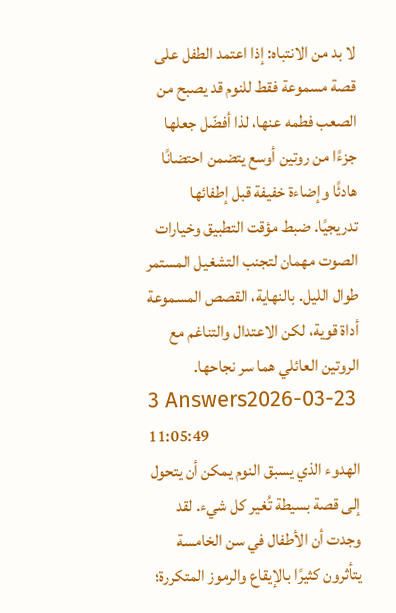لا بد من الانتباه: إذا اعتمد الطفل على قصة مسموعة فقط للنوم قد يصبح من الصعب فطمه عنها، لذا أفضّل جعلها جزءًا من روتين أوسع يتضمن احتضانًا هادئًا وإضاءة خفيفة قبل إطفائها تدريجيًا. ضبط مؤقت التطبيق وخيارات الصوت مهمان لتجنب التشغيل المستمر طوال الليل. بالنهاية، القصص المسموعة أداة قوية، لكن الاعتدال والتناغم مع الروتين العائلي هما سر نجاحها.
3 Answers2026-03-23 11:05:49
الهدوء الذي يسبق النوم يمكن أن يتحول إلى قصة بسيطة تُغير كل شيء. لقد وجدت أن الأطفال في سن الخامسة يتأثرون كثيرًا بالإيقاع والرموز المتكررة؛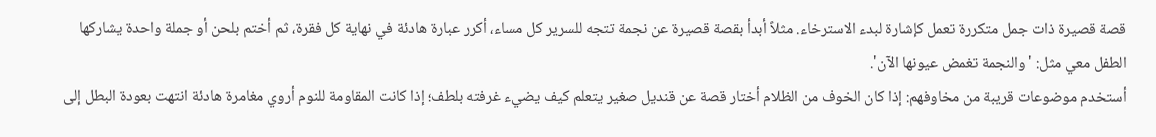قصة قصيرة ذات جمل متكررة تعمل كإشارة لبدء الاسترخاء. مثلاً أبدأ بقصة قصيرة عن نجمة تتجه للسرير كل مساء، أكرر عبارة هادئة في نهاية كل فقرة، ثم أختم بلحن أو جملة واحدة يشاركها الطفل معي مثل: 'والنجمة تغمض عيونها الآن'.
أستخدم موضوعات قريبة من مخاوفهم: إذا كان الخوف من الظلام أختار قصة عن قنديل صغير يتعلم كيف يضيء غرفته بلطف؛ إذا كانت المقاومة للنوم أروي مغامرة هادئة انتهت بعودة البطل إلى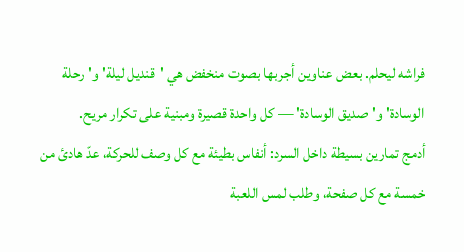فراشه ليحلم. بعض عناوين أجربها بصوت منخفض هي 'قنديل ليلة' و'رحلة الوسادة' و'صديق الوسادة' — كل واحدة قصيرة ومبنية على تكرار مريح.
أدمج تمارين بسيطة داخل السرد: أنفاس بطيئة مع كل وصف للحركة، عدّ هادئ من خمسة مع كل صفحة، وطلب لمس اللعبة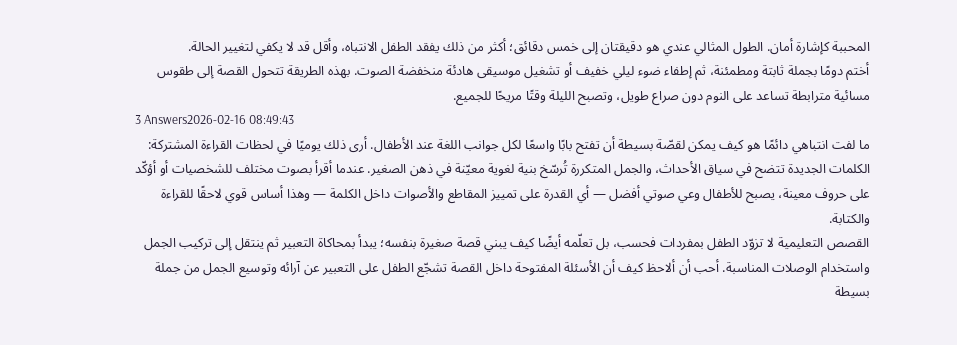المحببة كإشارة أمان. الطول المثالي عندي هو دقيقتان إلى خمس دقائق؛ أكثر من ذلك يفقد الطفل الانتباه، وأقل قد لا يكفي لتغيير الحالة.
أختم دومًا بجملة ثابتة ومطمئنة، ثم إطفاء ضوء ليلي خفيف أو تشغيل موسيقى هادئة منخفضة الصوت. بهذه الطريقة تتحول القصة إلى طقوس مسائية مترابطة تساعد على النوم دون صراع طويل، وتصبح الليلة وقتًا مريحًا للجميع.
3 Answers2026-02-16 08:49:43
ما لفت انتباهي دائمًا هو كيف يمكن لقصّة بسيطة أن تفتح بابًا واسعًا لكل جوانب اللغة عند الأطفال. أرى ذلك يوميًا في لحظات القراءة المشتركة: الكلمات الجديدة تتضح في سياق الأحداث، والجمل المتكررة تُرسّخ بنية لغوية معيّنة في ذهن الصغير. عندما أقرأ بصوت مختلف للشخصيات أو أؤكّد على حروف معينة، يصبح للأطفال وعي صوتي أفضل — أي القدرة على تمييز المقاطع والأصوات داخل الكلمة — وهذا أساس قوي لاحقًا للقراءة والكتابة.
القصص التعليمية لا تزوّد الطفل بمفردات فحسب، بل تعلّمه أيضًا كيف يبني قصة صغيرة بنفسه؛ يبدأ بمحاكاة التعبير ثم ينتقل إلى تركيب الجمل واستخدام الوصلات المناسبة. أحب أن ألاحظ كيف أن الأسئلة المفتوحة داخل القصة تشجّع الطفل على التعبير عن آرائه وتوسيع الجمل من جملة بسيطة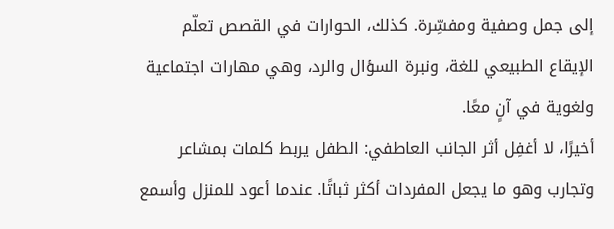إلى جمل وصفية ومفسِّرة. كذلك، الحوارات في القصص تعلّم الإيقاع الطبيعي للغة، ونبرة السؤال والرد، وهي مهارات اجتماعية ولغوية في آنٍ معًا.
أخيرًا، لا أغفِل أثر الجانب العاطفي: الطفل يربط كلمات بمشاعر وتجارب وهو ما يجعل المفردات أكثر ثباتًا. عندما أعود للمنزل وأسمع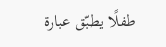طفلًا يطبّق عبارة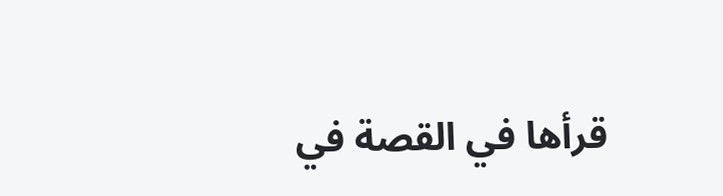قرأها في القصة في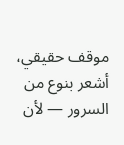موقف حقيقي، أشعر بنوع من السرور — لأن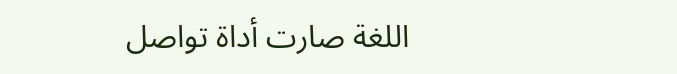اللغة صارت أداة تواصل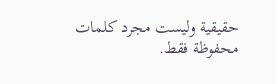حقيقية وليست مجرد كلمات محفوظة فقط.